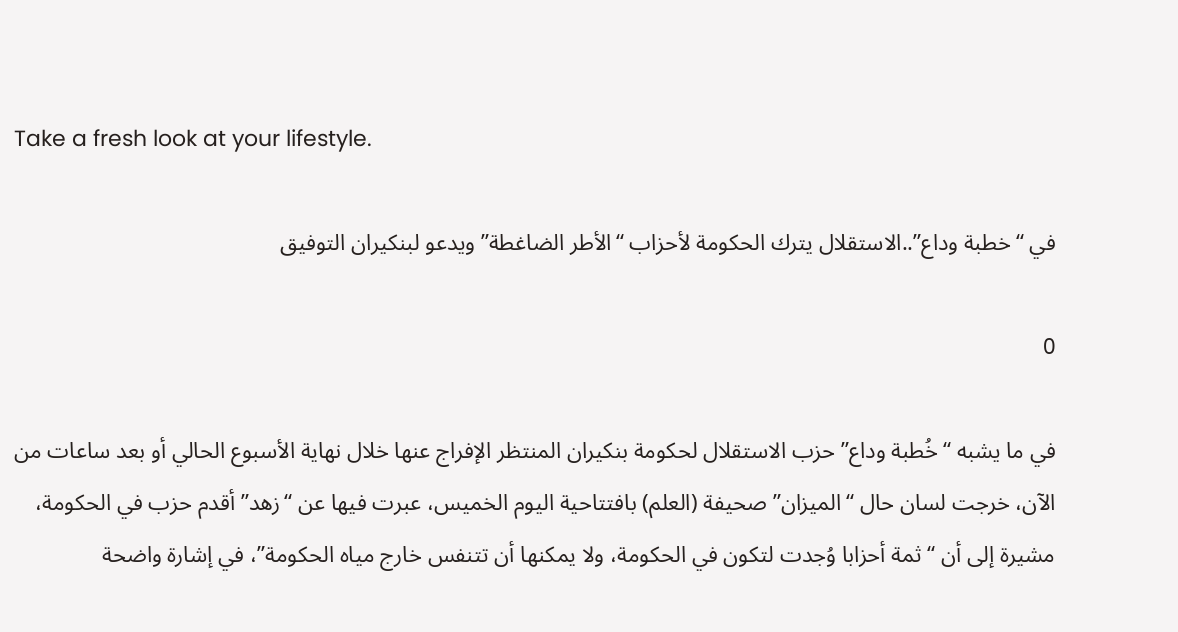Take a fresh look at your lifestyle.

في “خطبة وداع”..الاستقلال يترك الحكومة لأحزاب “الأطر الضاغطة” ويدعو لبنكيران التوفيق

0

في ما يشبه “خُطبة وداع” حزب الاستقلال لحكومة بنكيران المنتظر الإفراج عنها خلال نهاية الأسبوع الحالي أو بعد ساعات من الآن، خرجت لسان حال “الميزان” صحيفة (العلم) بافتتاحية اليوم الخميس، عبرت فيها عن “زهد” أقدم حزب في الحكومة، مشيرة إلى أن “ثمة أحزابا وُجدت لتكون في الحكومة، ولا يمكنها أن تتنفس خارج مياه الحكومة”، في إشارة واضحة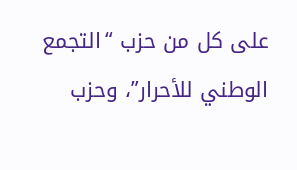على كل من حزب “التجمع الوطني للأحرار”، وحزب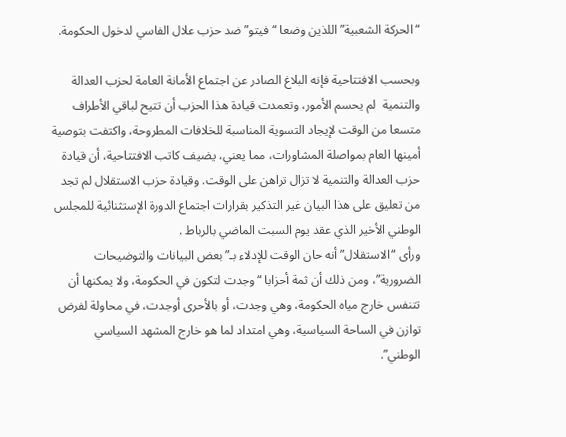“الحركة الشعبية” اللذين وضعا “فيتو” ضد حزب علال الفاسي لدخول الحكومة.

وبحسب الافتتاحية فإنه البلاغ الصادر عن اجتماع الأمانة العامة لحزب العدالة والتنمية  لم يحسم الأمور، وتعمدت قيادة هذا الحزب أن تتيح لباقي الأطراف متسعا من الوقت لإيجاد التسوية المناسبة للخلافات المطروحة، واكتفت بتوصية أمينها العام بمواصلة المشاورات، مما يعني، يضيف كاتب الافتتاحية، أن قيادة حزب العدالة والتنمية لا تزال تراهن على الوقت. وقيادة حزب الاستقلال لم تجد من تعليق على هذا البيان غير التذكير بقرارات اجتماع الدورة الإستثنائية للمجلس الوطني الأخير الذي عقد يوم السبت الماضي بالرباط .
ورأى “الاستقلال” أنه حان الوقت للإدلاء بـ”بعض البيانات والتوضيحات الضرورية”، ومن ذلك أن ثمة أحزابا “وجدت لتكون في الحكومة، ولا يمكنها أن تتنفس خارج مياه الحكومة، وهي وجدت، أو بالأحرى أوجدت، في محاولة لفرض توازن في الساحة السياسية، وهي امتداد لما هو خارج المشهد السياسي الوطني”.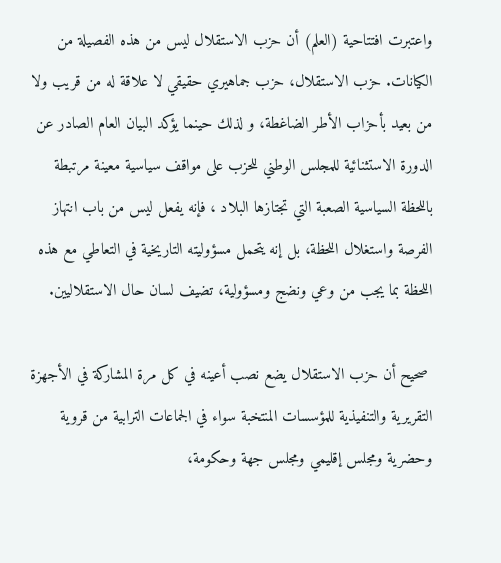واعتبرت افتتاحية (العلم) أن حزب الاستقلال ليس من هذه الفصيلة من الكيانات. حزب الاستقلال، حزب جماهيري حقيقي لا علاقة له من قريب ولا من بعيد بأحزاب الأطر الضاغطة، و لذلك حينما يؤكد البيان العام الصادر عن الدورة الاستثنائية للمجلس الوطني للحزب على مواقف سياسية معينة مرتبطة باللحظة السياسية الصعبة التي تجتازها البلاد ، فإنه يفعل ليس من باب انتهاز الفرصة واستغلال اللحظة، بل إنه يتحمل مسؤوليته التاريخية في التعاطي مع هذه اللحظة بما يجب من وعي ونضج ومسؤولية، تضيف لسان حال الاستقلاليين.

 صحيح أن حزب الاستقلال يضع نصب أعينه في كل مرة المشاركة في الأجهزة التقريرية والتنفيذية للمؤسسات المنتخبة سواء في الجماعات الترابية من قروية وحضرية ومجلس إقليمي ومجلس جهة وحكومة،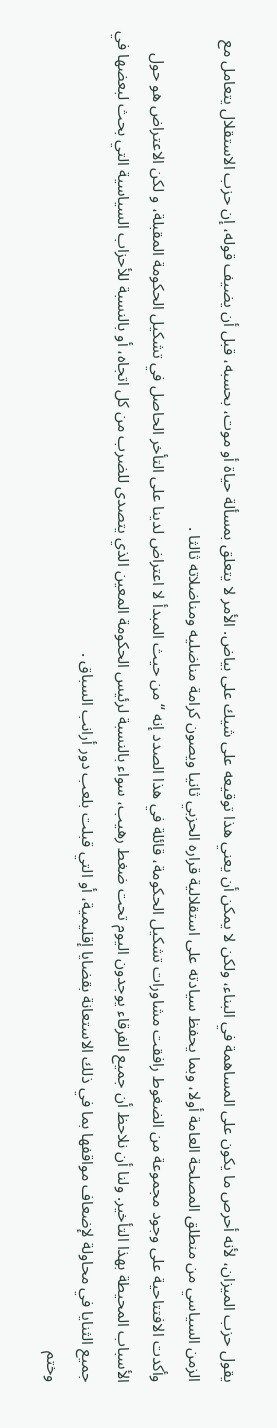يقول حزب الميزان، لأنه أحرص ما يكون على المساهمة في البناء، ولكن لا يمكن أن يعني هذا توقيعه على شيك على بياض. الأمر لا يتعلق بمسألة حياة أو موت، بحسبه، قبل أن يضيف قوله، إن حزب الاستقلال يتعامل مع الزمن السياسي من منطلق المصلحة العامة أولا، وبما يحفظ سيادته على استقلالية قراره الحزبي ثانيا ويصون كرامة مناضليه ومناضلاته ثالثا .
وأكدت الافتتاحية على وجود مجموعة من الضغوط رافقت مشاورات تشكيل الحكومة، قائلة في هذا الصدد إنه “من حيث المبدأ لا اعتراض لدينا على التأخر الحاصل في تشكيل الحكومة المقبلة، و لكن الاعتراض هو حول الأسباب المحيطة بهذا التأخير. ولنا أن نلاحظ أن جميع الفرقاء يوجدون اليوم تحت ضغط رهيب، سواء بالنسبة لرئيس الحكومة المعين الذي يتصدى للضرب من كل اتجاه، أو بالنسبة للأحزاب السياسية التي بحث لبعضها في جميع الثنايا في محاولة لإضعاف مواقفها بما في ذلك الاستعانة بقضايا إقليمية، أو التي قبلت بلعب دور أرانب السباق .
وختم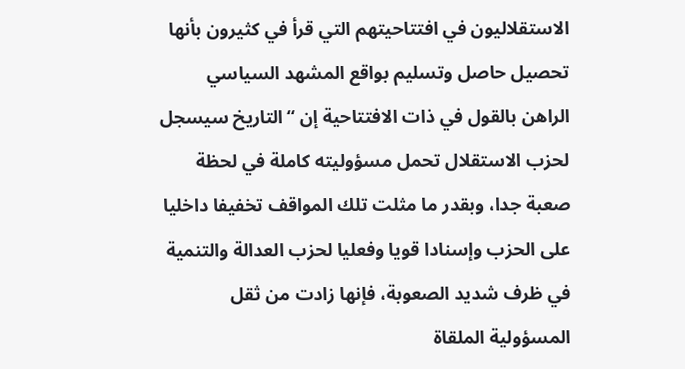الاستقلاليون في افتتاحيتهم التي قرأ في كثيرون بأنها تحصيل حاصل وتسليم بواقع المشهد السياسي الراهن بالقول في ذات الافتتاحية إن “التاريخ سيسجل لحزب الاستقلال تحمل مسؤوليته كاملة في لحظة صعبة جدا، وبقدر ما مثلت تلك المواقف تخفيفا داخليا على الحزب وإسنادا قويا وفعليا لحزب العدالة والتنمية في ظرف شديد الصعوبة، فإنها زادت من ثقل المسؤولية الملقاة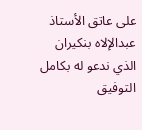على عاتق الأستاذ عبدالإلاه بنكيران الذي ندعو له بكامل التوفيق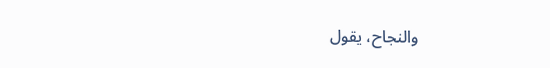والنجاح، يقول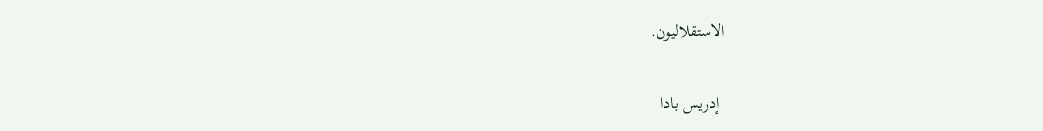الاستقلاليون.

 إدريس بادا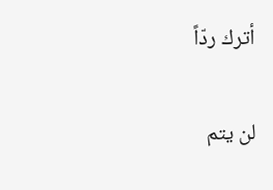أترك ردّاً

لن يتم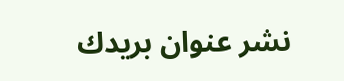نشر عنوان بريدك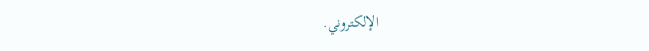الإلكتروني.